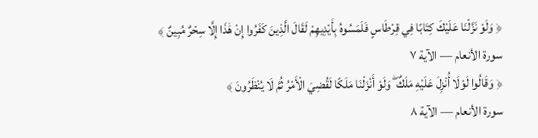﴿ وَلَوْ نَزَّلْنَا عَلَيْكَ كِتَابًا فِي قِرْطَاسٍ فَلَمَسُوهُ بِأَيْدِيهِمْ لَقَالَ الَّذِينَ كَفَرُوا إِنْ هَٰذَا إِلَّا سِحْرٌ مُبِينٌ ﴾
سورة الأنعام — الآية ٧
﴿ وَقَالُوا لَوْلَا أُنْزِلَ عَلَيْهِ مَلَكٌ ۖ وَلَوْ أَنْزَلْنَا مَلَكًا لَقُضِيَ الْأَمْرُ ثُمَّ لَا يُنْظَرُونَ ﴾
سورة الأنعام — الآية ٨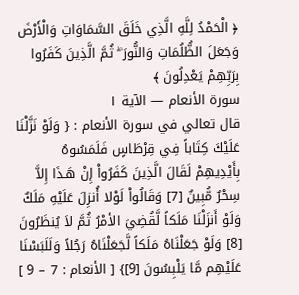﴿ الْحَمْدُ لِلَّهِ الَّذِي خَلَقَ السَّمَاوَاتِ وَالْأَرْضَ وَجَعَلَ الظُّلُمَاتِ وَالنُّورَ ۖ ثُمَّ الَّذِينَ كَفَرُوا بِرَبِّهِمْ يَعْدِلُونَ ﴾
سورة الأنعام — الآية ١
قال تعالي في سورة الأنعام : { وَلَوْ نَزَّلْنَا عَلَيْكَ كِتَاباً فِي قِرْطَاسٍ فَلَمَسُوهُ بِأَيْدِيهِمْ لَقَالَ الَّذِينَ كَفَرُواْ إِنْ هَـذَا إِلاَّ سِحْرٌ مُّبِينٌ [7] وَقَالُواْ لَوْلا أُنزِلَ عَلَيْهِ مَلَكٌ وَلَوْ أَنزَلْنَا مَلَكاً لَّقُضِيَ الأمْرُ ثُمَّ لاَ يُنظَرُونَ [8] وَلَوْ جَعَلْنَاهُ مَلَكاً لَّجَعَلْنَاهُ رَجُلاً وَلَلَبَسْنَا عَلَيْهِم مَّا يَلْبِسُونَ [9]} [ الأنعام : 7 – 9 ]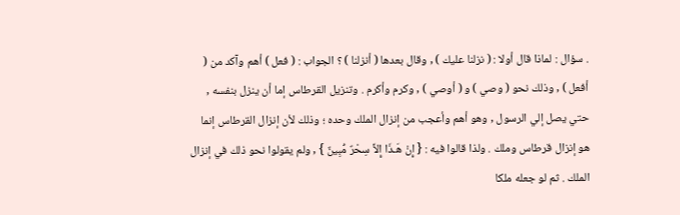. سؤال : لماذا قال أولا : ( نزلنا عليك ) , وقال بعدها ( أنزلنا ) ؟ الجواب : ( فعل ) أهم وآكد من ( أفعل ) , وذلك نحو ( وصي ) و ( أوصي ) , وكرم وأكرم . وتنزيل القرطاس إما أن ينزل بنفسه , حتي يصل إلي الرسول , وهو أهم وأعجب من إنزال الملك وحده ؛ وذلك لأن إنزال القرطاس إنما هو إنزال قرطاس وملك . ولذا قالوا فيه : { إِنْ هَـذَا إِلاَّ سِحْرٌ مُّبِينٌ } , ولم يقولوا نحو ذلك في إنزال الملك . ثم لو جعله ملكا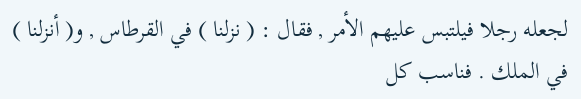لجعله رجلا فيلتبس عليهم الأمر , فقال : ( نزلنا ) في القرطاس , و( أنزلنا ) في الملك . فناسب كل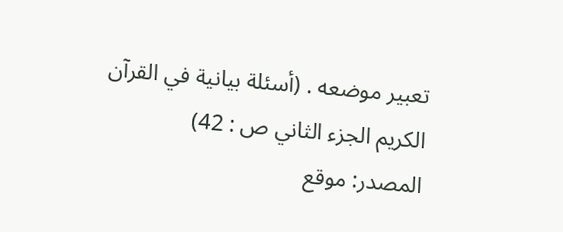تعبير موضعه . (أسئلة بيانية في القرآن الكريم الجزء الثاني ص : 42)
المصدر: موقع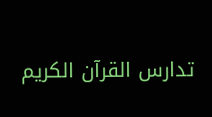تدارس القرآن الكريم